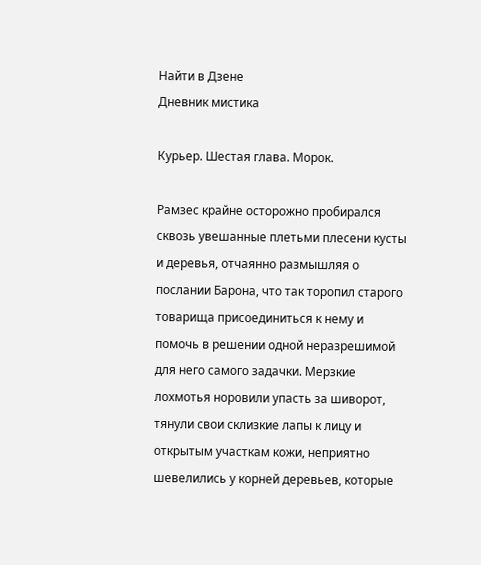Найти в Дзене
Дневник мистика

Курьер. Шестая глава. Морок.

Рамзес крайне осторожно пробирался сквозь увешанные плетьми плесени кусты и деревья, отчаянно размышляя о послании Барона, что так торопил старого товарища присоединиться к нему и помочь в решении одной неразрешимой для него самого задачки. Мерзкие лохмотья норовили упасть за шиворот, тянули свои склизкие лапы к лицу и открытым участкам кожи, неприятно шевелились у корней деревьев, которые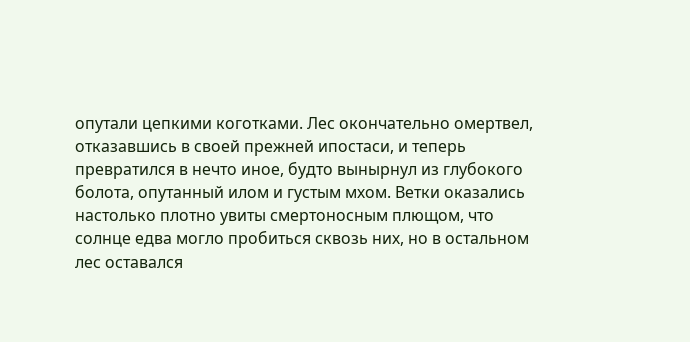опутали цепкими коготками. Лес окончательно омертвел, отказавшись в своей прежней ипостаси, и теперь превратился в нечто иное, будто вынырнул из глубокого болота, опутанный илом и густым мхом. Ветки оказались настолько плотно увиты смертоносным плющом, что солнце едва могло пробиться сквозь них, но в остальном лес оставался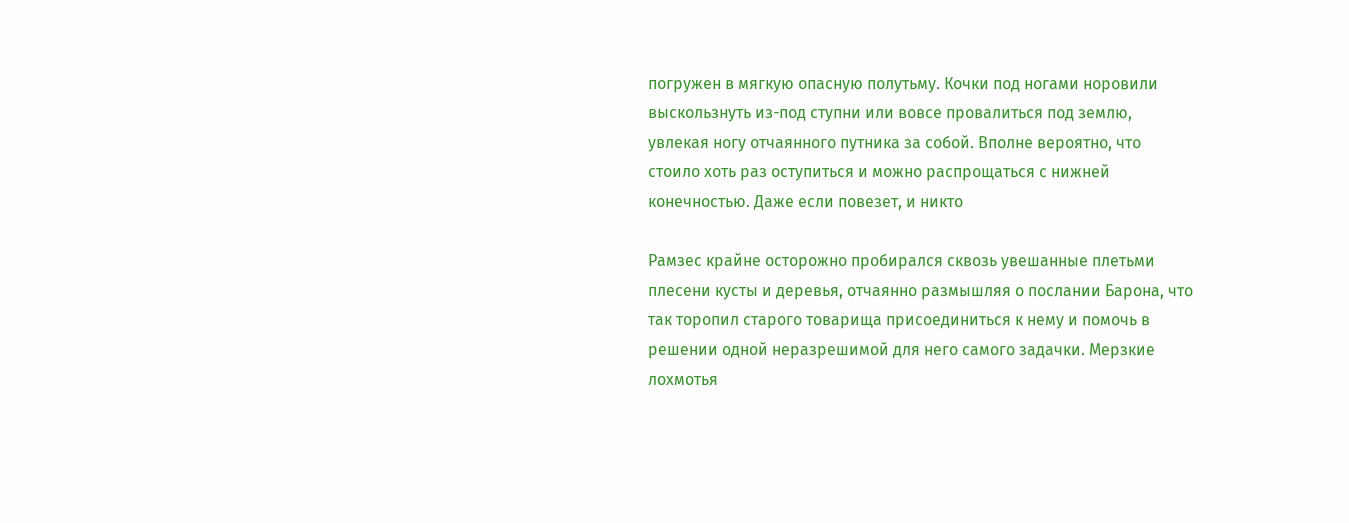погружен в мягкую опасную полутьму. Кочки под ногами норовили выскользнуть из-под ступни или вовсе провалиться под землю, увлекая ногу отчаянного путника за собой. Вполне вероятно, что стоило хоть раз оступиться и можно распрощаться с нижней конечностью. Даже если повезет, и никто

Рамзес крайне осторожно пробирался сквозь увешанные плетьми плесени кусты и деревья, отчаянно размышляя о послании Барона, что так торопил старого товарища присоединиться к нему и помочь в решении одной неразрешимой для него самого задачки. Мерзкие лохмотья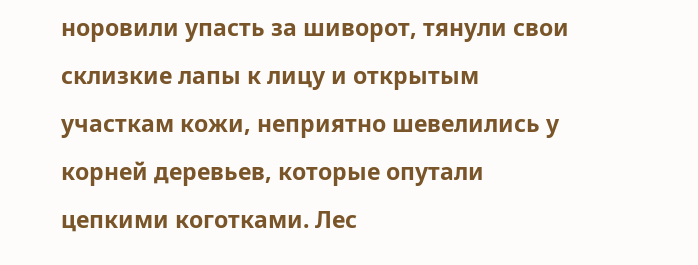норовили упасть за шиворот, тянули свои склизкие лапы к лицу и открытым участкам кожи, неприятно шевелились у корней деревьев, которые опутали цепкими коготками. Лес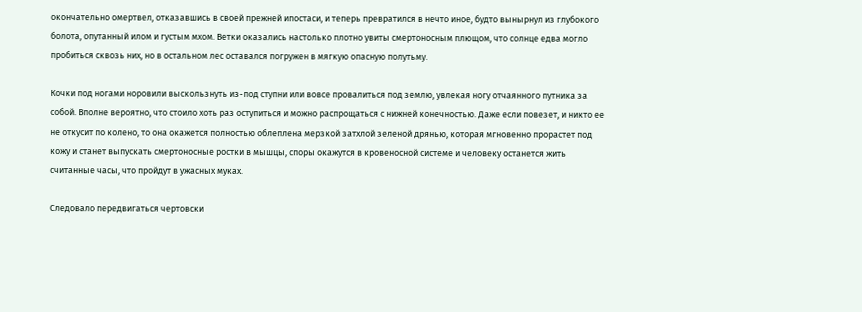окончательно омертвел, отказавшись в своей прежней ипостаси, и теперь превратился в нечто иное, будто вынырнул из глубокого болота, опутанный илом и густым мхом. Ветки оказались настолько плотно увиты смертоносным плющом, что солнце едва могло пробиться сквозь них, но в остальном лес оставался погружен в мягкую опасную полутьму.

Кочки под ногами норовили выскользнуть из-под ступни или вовсе провалиться под землю, увлекая ногу отчаянного путника за собой. Вполне вероятно, что стоило хоть раз оступиться и можно распрощаться с нижней конечностью. Даже если повезет, и никто ее не откусит по колено, то она окажется полностью облеплена мерзкой затхлой зеленой дрянью, которая мгновенно прорастет под кожу и станет выпускать смертоносные ростки в мышцы, споры окажутся в кровеносной системе и человеку останется жить считанные часы, что пройдут в ужасных муках.

Следовало передвигаться чертовски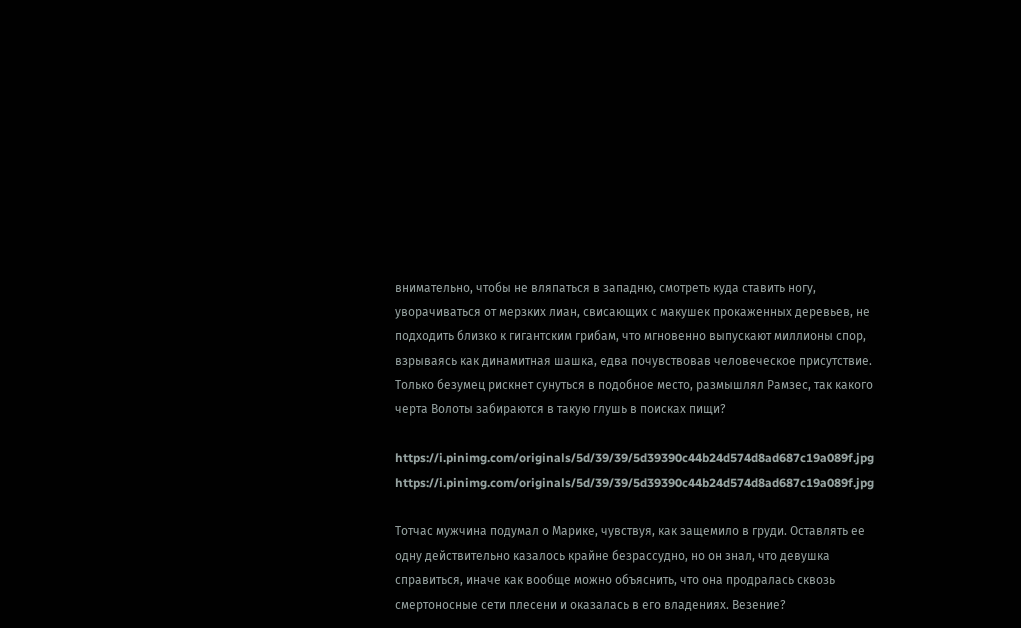внимательно, чтобы не вляпаться в западню, смотреть куда ставить ногу, уворачиваться от мерзких лиан, свисающих с макушек прокаженных деревьев, не подходить близко к гигантским грибам, что мгновенно выпускают миллионы спор, взрываясь как динамитная шашка, едва почувствовав человеческое присутствие. Только безумец рискнет сунуться в подобное место, размышлял Рамзес, так какого черта Волоты забираются в такую глушь в поисках пищи?

https://i.pinimg.com/originals/5d/39/39/5d39390c44b24d574d8ad687c19a089f.jpg
https://i.pinimg.com/originals/5d/39/39/5d39390c44b24d574d8ad687c19a089f.jpg

Тотчас мужчина подумал о Марике, чувствуя, как защемило в груди. Оставлять ее одну действительно казалось крайне безрассудно, но он знал, что девушка справиться, иначе как вообще можно объяснить, что она продралась сквозь смертоносные сети плесени и оказалась в его владениях. Везение?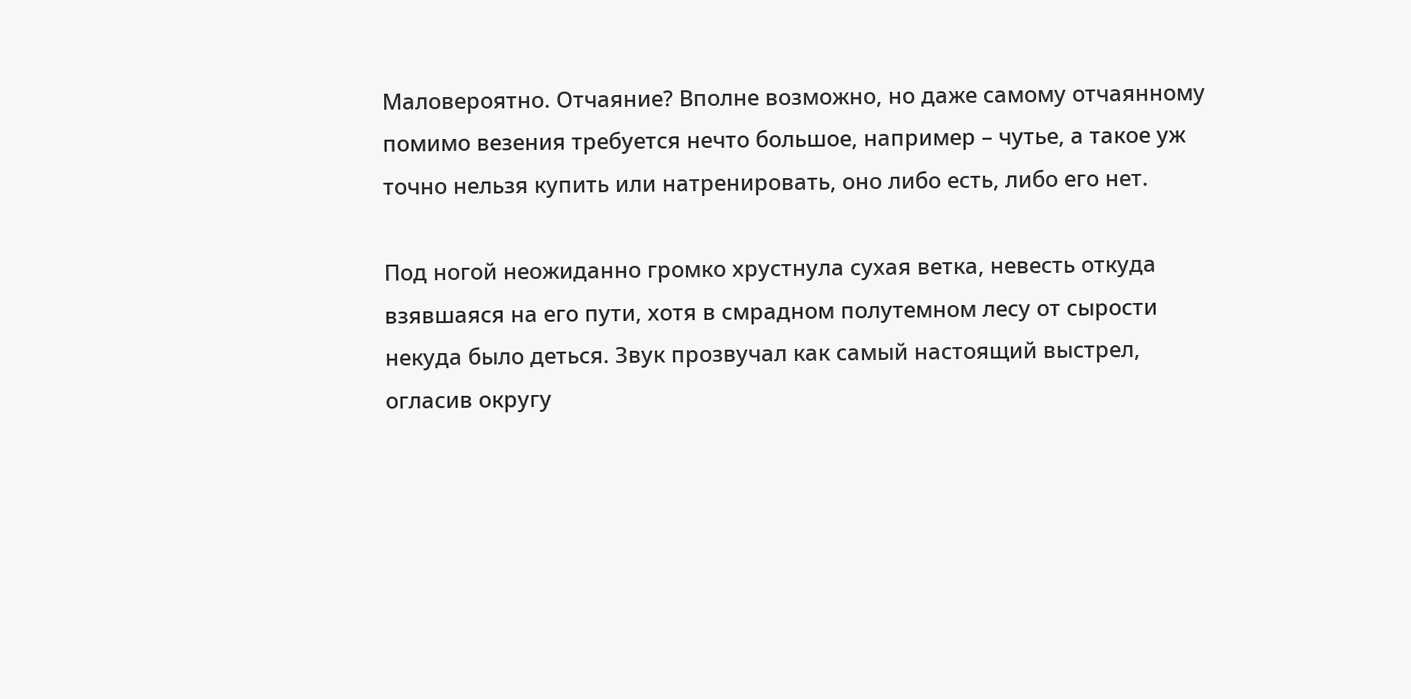Маловероятно. Отчаяние? Вполне возможно, но даже самому отчаянному помимо везения требуется нечто большое, например – чутье, а такое уж точно нельзя купить или натренировать, оно либо есть, либо его нет.

Под ногой неожиданно громко хрустнула сухая ветка, невесть откуда взявшаяся на его пути, хотя в смрадном полутемном лесу от сырости некуда было деться. Звук прозвучал как самый настоящий выстрел, огласив округу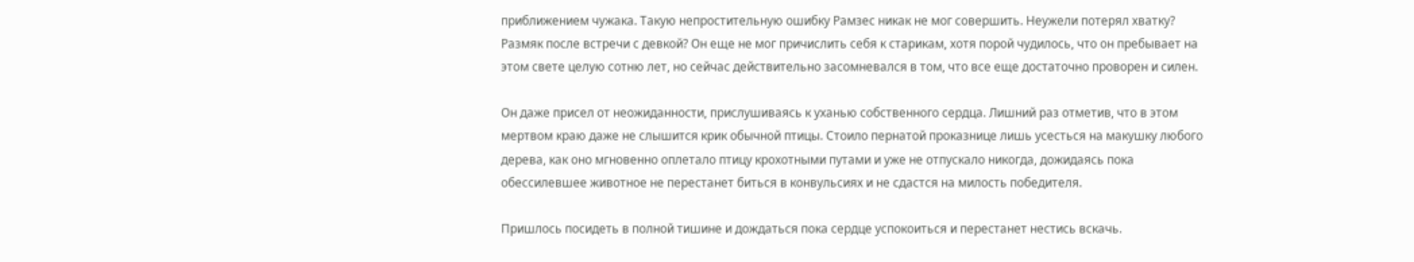приближением чужака. Такую непростительную ошибку Рамзес никак не мог совершить. Неужели потерял хватку? Размяк после встречи с девкой? Он еще не мог причислить себя к старикам, хотя порой чудилось, что он пребывает на этом свете целую сотню лет, но сейчас действительно засомневался в том, что все еще достаточно проворен и силен.

Он даже присел от неожиданности, прислушиваясь к уханью собственного сердца. Лишний раз отметив, что в этом мертвом краю даже не слышится крик обычной птицы. Стоило пернатой проказнице лишь усесться на макушку любого дерева, как оно мгновенно оплетало птицу крохотными путами и уже не отпускало никогда, дожидаясь пока обессилевшее животное не перестанет биться в конвульсиях и не сдастся на милость победителя.

Пришлось посидеть в полной тишине и дождаться пока сердце успокоиться и перестанет нестись вскачь.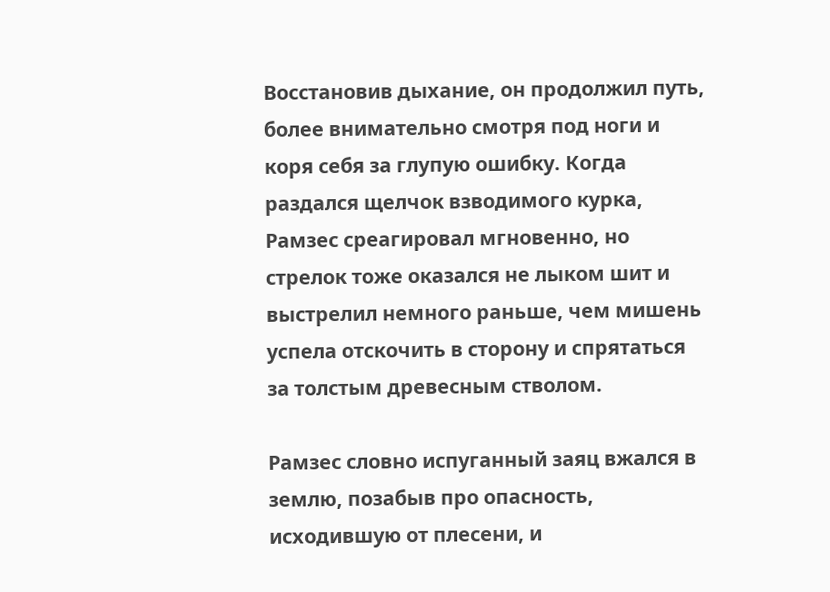Восстановив дыхание, он продолжил путь, более внимательно смотря под ноги и коря себя за глупую ошибку. Когда раздался щелчок взводимого курка, Рамзес среагировал мгновенно, но стрелок тоже оказался не лыком шит и выстрелил немного раньше, чем мишень успела отскочить в сторону и спрятаться за толстым древесным стволом.

Рамзес словно испуганный заяц вжался в землю, позабыв про опасность, исходившую от плесени, и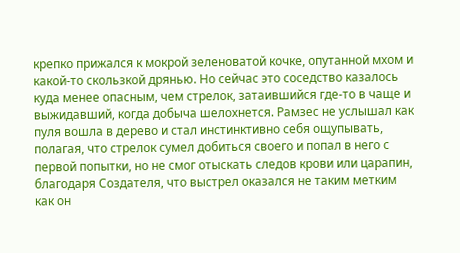крепко прижался к мокрой зеленоватой кочке, опутанной мхом и какой-то скользкой дрянью. Но сейчас это соседство казалось куда менее опасным, чем стрелок, затаившийся где-то в чаще и выжидавший, когда добыча шелохнется. Рамзес не услышал как пуля вошла в дерево и стал инстинктивно себя ощупывать, полагая, что стрелок сумел добиться своего и попал в него с первой попытки, но не смог отыскать следов крови или царапин, благодаря Создателя, что выстрел оказался не таким метким как он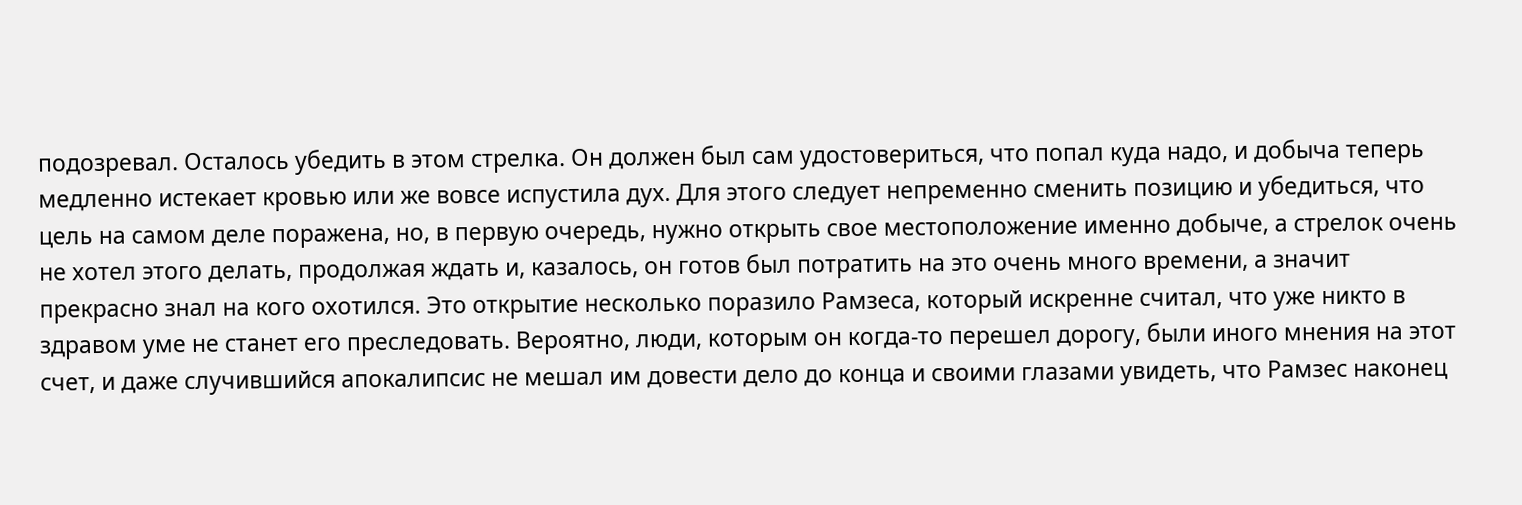подозревал. Осталось убедить в этом стрелка. Он должен был сам удостовериться, что попал куда надо, и добыча теперь медленно истекает кровью или же вовсе испустила дух. Для этого следует непременно сменить позицию и убедиться, что цель на самом деле поражена, но, в первую очередь, нужно открыть свое местоположение именно добыче, а стрелок очень не хотел этого делать, продолжая ждать и, казалось, он готов был потратить на это очень много времени, а значит прекрасно знал на кого охотился. Это открытие несколько поразило Рамзеса, который искренне считал, что уже никто в здравом уме не станет его преследовать. Вероятно, люди, которым он когда-то перешел дорогу, были иного мнения на этот счет, и даже случившийся апокалипсис не мешал им довести дело до конца и своими глазами увидеть, что Рамзес наконец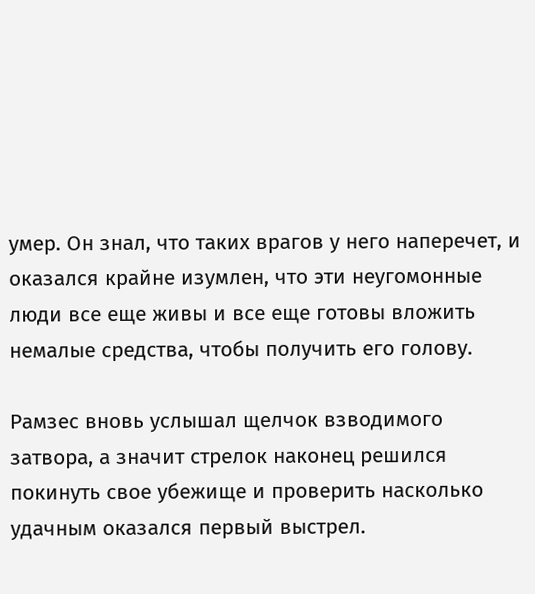умер. Он знал, что таких врагов у него наперечет, и оказался крайне изумлен, что эти неугомонные люди все еще живы и все еще готовы вложить немалые средства, чтобы получить его голову.

Рамзес вновь услышал щелчок взводимого затвора, а значит стрелок наконец решился покинуть свое убежище и проверить насколько удачным оказался первый выстрел.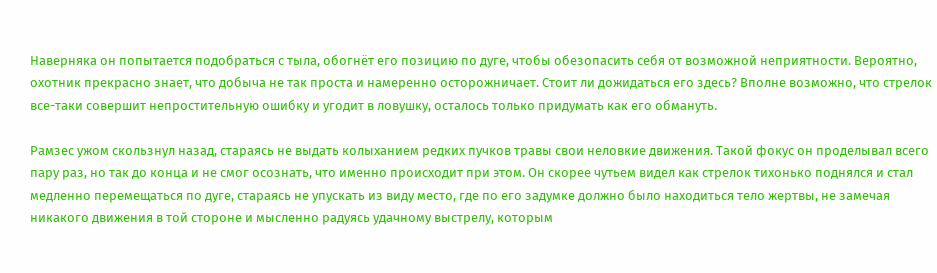Наверняка он попытается подобраться с тыла, обогнёт его позицию по дуге, чтобы обезопасить себя от возможной неприятности. Вероятно, охотник прекрасно знает, что добыча не так проста и намеренно осторожничает. Стоит ли дожидаться его здесь? Вполне возможно, что стрелок все-таки совершит непростительную ошибку и угодит в ловушку, осталось только придумать как его обмануть.

Рамзес ужом скользнул назад, стараясь не выдать колыханием редких пучков травы свои неловкие движения. Такой фокус он проделывал всего пару раз, но так до конца и не смог осознать, что именно происходит при этом. Он скорее чутьем видел как стрелок тихонько поднялся и стал медленно перемещаться по дуге, стараясь не упускать из виду место, где по его задумке должно было находиться тело жертвы, не замечая никакого движения в той стороне и мысленно радуясь удачному выстрелу, которым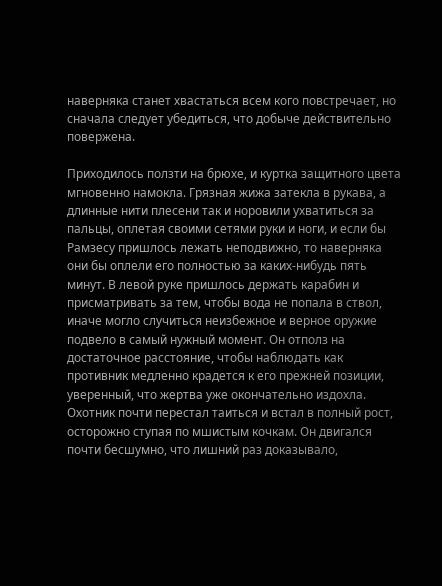наверняка станет хвастаться всем кого повстречает, но сначала следует убедиться, что добыче действительно повержена.

Приходилось ползти на брюхе, и куртка защитного цвета мгновенно намокла. Грязная жижа затекла в рукава, а длинные нити плесени так и норовили ухватиться за пальцы, оплетая своими сетями руки и ноги, и если бы Рамзесу пришлось лежать неподвижно, то наверняка они бы оплели его полностью за каких-нибудь пять минут. В левой руке пришлось держать карабин и присматривать за тем, чтобы вода не попала в ствол, иначе могло случиться неизбежное и верное оружие подвело в самый нужный момент. Он отполз на достаточное расстояние, чтобы наблюдать как противник медленно крадется к его прежней позиции, уверенный, что жертва уже окончательно издохла. Охотник почти перестал таиться и встал в полный рост, осторожно ступая по мшистым кочкам. Он двигался почти бесшумно, что лишний раз доказывало,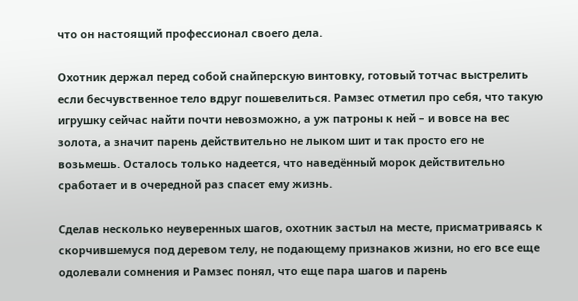что он настоящий профессионал своего дела.

Охотник держал перед собой снайперскую винтовку, готовый тотчас выстрелить если бесчувственное тело вдруг пошевелиться. Рамзес отметил про себя, что такую игрушку сейчас найти почти невозможно, а уж патроны к ней – и вовсе на вес золота, а значит парень действительно не лыком шит и так просто его не возьмешь. Осталось только надеется, что наведённый морок действительно сработает и в очередной раз спасет ему жизнь.

Сделав несколько неуверенных шагов, охотник застыл на месте, присматриваясь к скорчившемуся под деревом телу, не подающему признаков жизни, но его все еще одолевали сомнения и Рамзес понял, что еще пара шагов и парень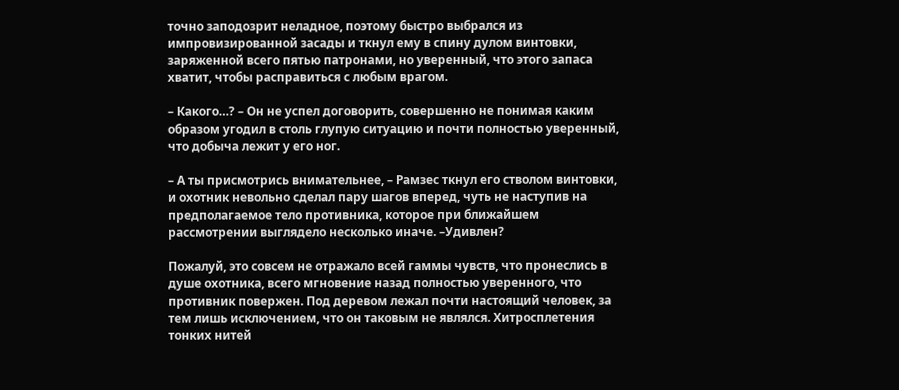точно заподозрит неладное, поэтому быстро выбрался из импровизированной засады и ткнул ему в спину дулом винтовки, заряженной всего пятью патронами, но уверенный, что этого запаса хватит, чтобы расправиться с любым врагом.

– Какого…? – Он не успел договорить, совершенно не понимая каким образом угодил в столь глупую ситуацию и почти полностью уверенный, что добыча лежит у его ног.

– А ты присмотрись внимательнее, – Рамзес ткнул его стволом винтовки, и охотник невольно сделал пару шагов вперед, чуть не наступив на предполагаемое тело противника, которое при ближайшем рассмотрении выглядело несколько иначе. –Удивлен?

Пожалуй, это совсем не отражало всей гаммы чувств, что пронеслись в душе охотника, всего мгновение назад полностью уверенного, что противник повержен. Под деревом лежал почти настоящий человек, за тем лишь исключением, что он таковым не являлся. Хитросплетения тонких нитей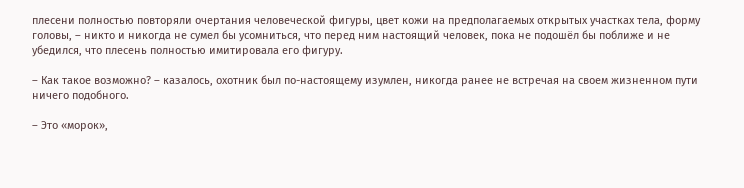плесени полностью повторяли очертания человеческой фигуры, цвет кожи на предполагаемых открытых участках тела, форму головы, – никто и никогда не сумел бы усомниться, что перед ним настоящий человек, пока не подошёл бы поближе и не убедился, что плесень полностью имитировала его фигуру.

– Как такое возможно? – казалось, охотник был по-настоящему изумлен, никогда ранее не встречая на своем жизненном пути ничего подобного.

– Это «морок»,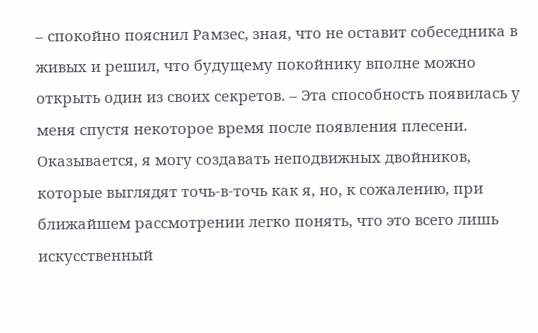– спокойно пояснил Рамзес, зная, что не оставит собеседника в живых и решил, что будущему покойнику вполне можно открыть один из своих секретов. – Эта способность появилась у меня спустя некоторое время после появления плесени. Оказывается, я могу создавать неподвижных двойников, которые выглядят точь-в-точь как я, но, к сожалению, при ближайшем рассмотрении легко понять, что это всего лишь искусственный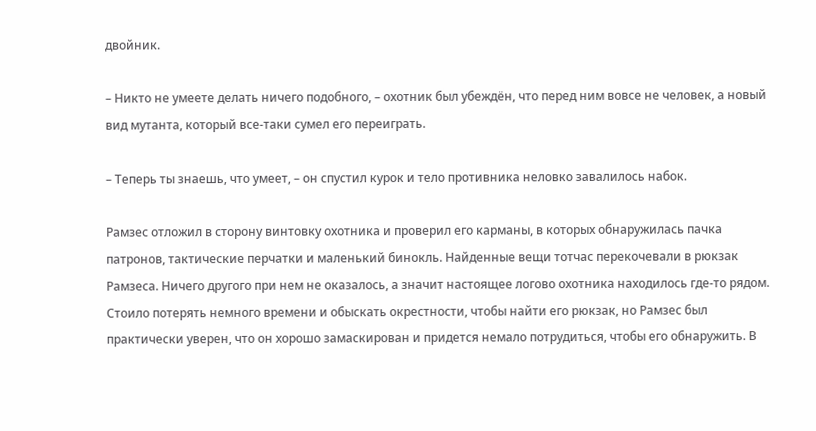двойник.

– Никто не умеете делать ничего подобного, – охотник был убеждён, что перед ним вовсе не человек, а новый вид мутанта, который все-таки сумел его переиграть.

– Теперь ты знаешь, что умеет, – он спустил курок и тело противника неловко завалилось набок.

Рамзес отложил в сторону винтовку охотника и проверил его карманы, в которых обнаружилась пачка патронов, тактические перчатки и маленький бинокль. Найденные вещи тотчас перекочевали в рюкзак Рамзеса. Ничего другого при нем не оказалось, а значит настоящее логово охотника находилось где-то рядом. Стоило потерять немного времени и обыскать окрестности, чтобы найти его рюкзак, но Рамзес был практически уверен, что он хорошо замаскирован и придется немало потрудиться, чтобы его обнаружить. В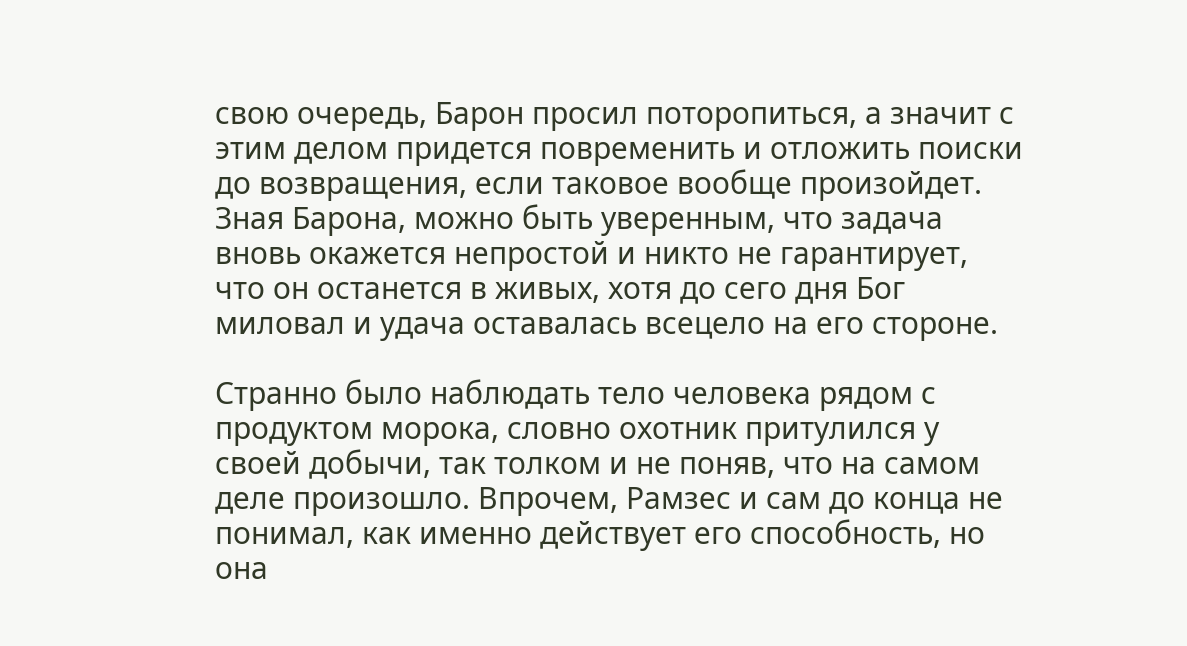свою очередь, Барон просил поторопиться, а значит с этим делом придется повременить и отложить поиски до возвращения, если таковое вообще произойдет. Зная Барона, можно быть уверенным, что задача вновь окажется непростой и никто не гарантирует, что он останется в живых, хотя до сего дня Бог миловал и удача оставалась всецело на его стороне.

Странно было наблюдать тело человека рядом с продуктом морока, словно охотник притулился у своей добычи, так толком и не поняв, что на самом деле произошло. Впрочем, Рамзес и сам до конца не понимал, как именно действует его способность, но она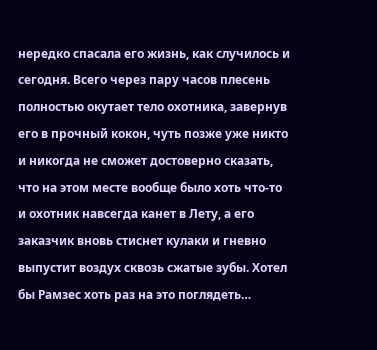нередко спасала его жизнь, как случилось и сегодня. Всего через пару часов плесень полностью окутает тело охотника, завернув его в прочный кокон, чуть позже уже никто и никогда не сможет достоверно сказать, что на этом месте вообще было хоть что-то и охотник навсегда канет в Лету, а его заказчик вновь стиснет кулаки и гневно выпустит воздух сквозь сжатые зубы. Хотел бы Рамзес хоть раз на это поглядеть…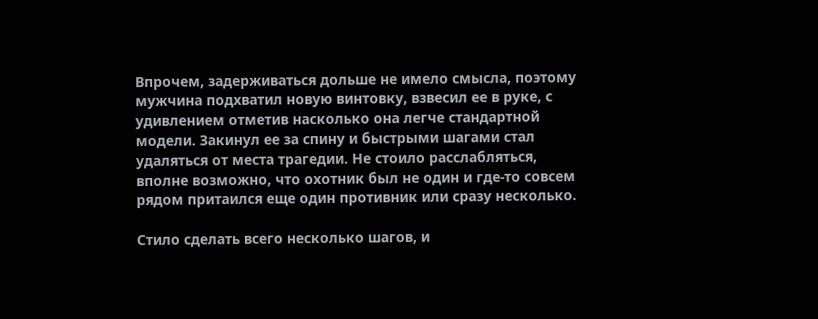Впрочем, задерживаться дольше не имело смысла, поэтому мужчина подхватил новую винтовку, взвесил ее в руке, с удивлением отметив насколько она легче стандартной модели. Закинул ее за спину и быстрыми шагами стал удаляться от места трагедии. Не стоило расслабляться, вполне возможно, что охотник был не один и где-то совсем рядом притаился еще один противник или сразу несколько.

Стило сделать всего несколько шагов, и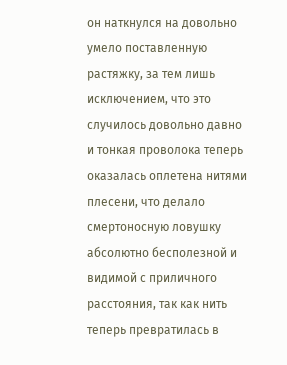он наткнулся на довольно умело поставленную растяжку, за тем лишь исключением, что это случилось довольно давно и тонкая проволока теперь оказалась оплетена нитями плесени, что делало смертоносную ловушку абсолютно бесполезной и видимой с приличного расстояния, так как нить теперь превратилась в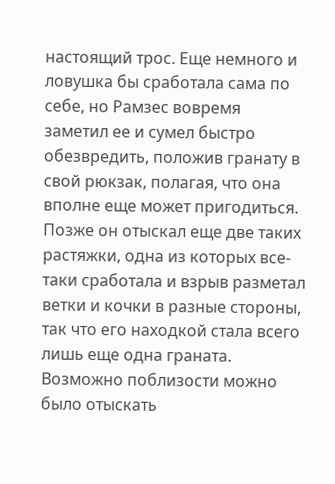настоящий трос. Еще немного и ловушка бы сработала сама по себе, но Рамзес вовремя заметил ее и сумел быстро обезвредить, положив гранату в свой рюкзак, полагая, что она вполне еще может пригодиться. Позже он отыскал еще две таких растяжки, одна из которых все-таки сработала и взрыв разметал ветки и кочки в разные стороны, так что его находкой стала всего лишь еще одна граната. Возможно поблизости можно было отыскать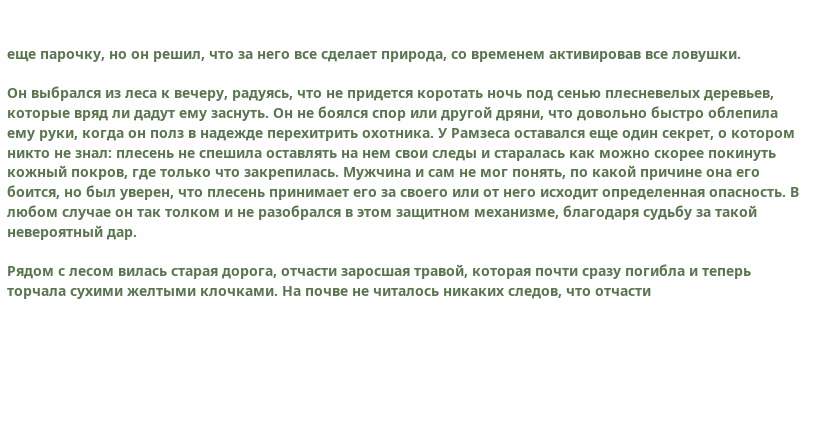еще парочку, но он решил, что за него все сделает природа, со временем активировав все ловушки.

Он выбрался из леса к вечеру, радуясь, что не придется коротать ночь под сенью плесневелых деревьев, которые вряд ли дадут ему заснуть. Он не боялся спор или другой дряни, что довольно быстро облепила ему руки, когда он полз в надежде перехитрить охотника. У Рамзеса оставался еще один секрет, о котором никто не знал: плесень не спешила оставлять на нем свои следы и старалась как можно скорее покинуть кожный покров, где только что закрепилась. Мужчина и сам не мог понять, по какой причине она его боится, но был уверен, что плесень принимает его за своего или от него исходит определенная опасность. В любом случае он так толком и не разобрался в этом защитном механизме, благодаря судьбу за такой невероятный дар.

Рядом с лесом вилась старая дорога, отчасти заросшая травой, которая почти сразу погибла и теперь торчала сухими желтыми клочками. На почве не читалось никаких следов, что отчасти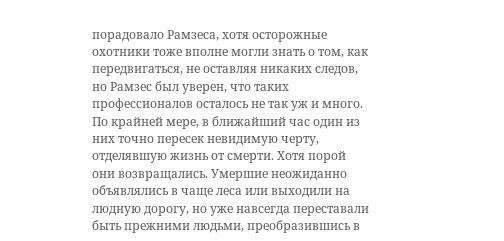порадовало Рамзеса, хотя осторожные охотники тоже вполне могли знать о том, как передвигаться, не оставляя никаких следов, но Рамзес был уверен, что таких профессионалов осталось не так уж и много. По крайней мере, в ближайший час один из них точно пересек невидимую черту, отделявшую жизнь от смерти. Хотя порой они возвращались. Умершие неожиданно объявлялись в чаще леса или выходили на людную дорогу, но уже навсегда переставали быть прежними людьми, преобразившись в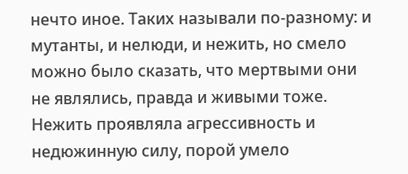нечто иное. Таких называли по-разному: и мутанты, и нелюди, и нежить, но смело можно было сказать, что мертвыми они не являлись, правда и живыми тоже. Нежить проявляла агрессивность и недюжинную силу, порой умело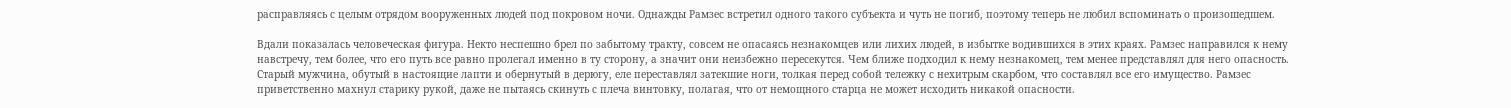расправляясь с целым отрядом вооруженных людей под покровом ночи. Однажды Рамзес встретил одного такого субъекта и чуть не погиб, поэтому теперь не любил вспоминать о произошедшем.

Вдали показалась человеческая фигура. Некто неспешно брел по забытому тракту, совсем не опасаясь незнакомцев или лихих людей, в избытке водившихся в этих краях. Рамзес направился к нему навстречу, тем более, что его путь все равно пролегал именно в ту сторону, а значит они неизбежно пересекутся. Чем ближе подходил к нему незнакомец, тем менее представлял для него опасность. Старый мужчина, обутый в настоящие лапти и обернутый в дерюгу, еле переставлял затекшие ноги, толкая перед собой тележку с нехитрым скарбом, что составлял все его имущество. Рамзес приветственно махнул старику рукой, даже не пытаясь скинуть с плеча винтовку, полагая, что от немощного старца не может исходить никакой опасности.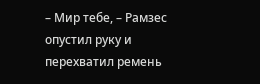– Мир тебе, – Рамзес опустил руку и перехватил ремень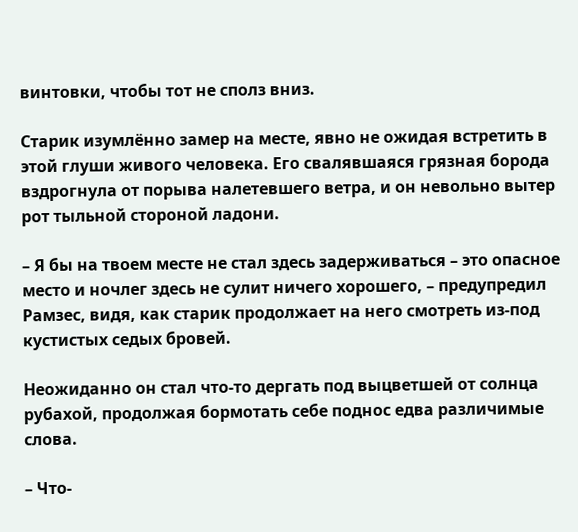винтовки, чтобы тот не сполз вниз.

Старик изумлённо замер на месте, явно не ожидая встретить в этой глуши живого человека. Его свалявшаяся грязная борода вздрогнула от порыва налетевшего ветра, и он невольно вытер рот тыльной стороной ладони.

– Я бы на твоем месте не стал здесь задерживаться – это опасное место и ночлег здесь не сулит ничего хорошего, – предупредил Рамзес, видя, как старик продолжает на него смотреть из-под кустистых седых бровей.

Неожиданно он стал что-то дергать под выцветшей от солнца рубахой, продолжая бормотать себе поднос едва различимые слова.

– Что-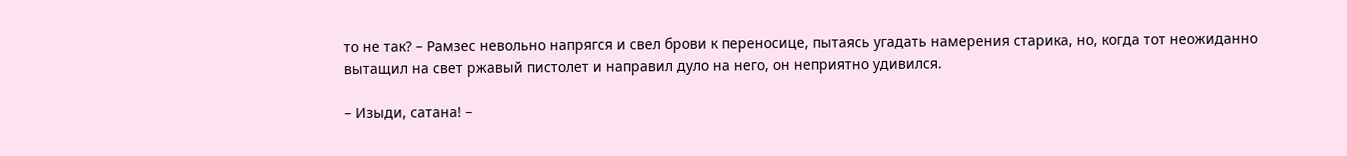то не так? – Рамзес невольно напрягся и свел брови к переносице, пытаясь угадать намерения старика, но, когда тот неожиданно вытащил на свет ржавый пистолет и направил дуло на него, он неприятно удивился.

– Изыди, сатана! –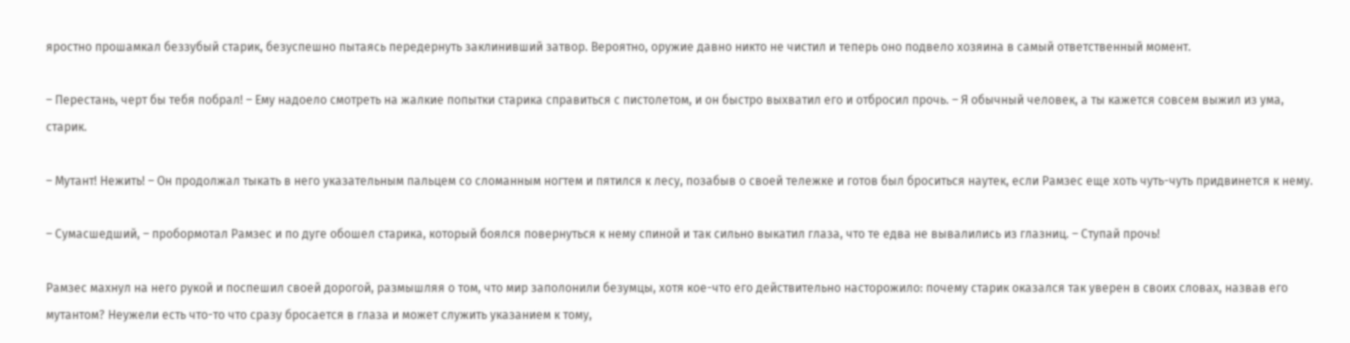яростно прошамкал беззубый старик, безуспешно пытаясь передернуть заклинивший затвор. Вероятно, оружие давно никто не чистил и теперь оно подвело хозяина в самый ответственный момент.

– Перестань, черт бы тебя побрал! – Ему надоело смотреть на жалкие попытки старика справиться с пистолетом, и он быстро выхватил его и отбросил прочь. – Я обычный человек, а ты кажется совсем выжил из ума, старик.

– Мутант! Нежить! – Он продолжал тыкать в него указательным пальцем со сломанным ногтем и пятился к лесу, позабыв о своей тележке и готов был броситься наутек, если Рамзес еще хоть чуть-чуть придвинется к нему.

– Сумасшедший, – пробормотал Рамзес и по дуге обошел старика, который боялся повернуться к нему спиной и так сильно выкатил глаза, что те едва не вывалились из глазниц. – Ступай прочь!

Рамзес махнул на него рукой и поспешил своей дорогой, размышляя о том, что мир заполонили безумцы, хотя кое-что его действительно насторожило: почему старик оказался так уверен в своих словах, назвав его мутантом? Неужели есть что-то что сразу бросается в глаза и может служить указанием к тому,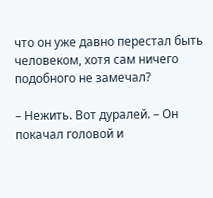что он уже давно перестал быть человеком, хотя сам ничего подобного не замечал?

– Нежить. Вот дуралей. – Он покачал головой и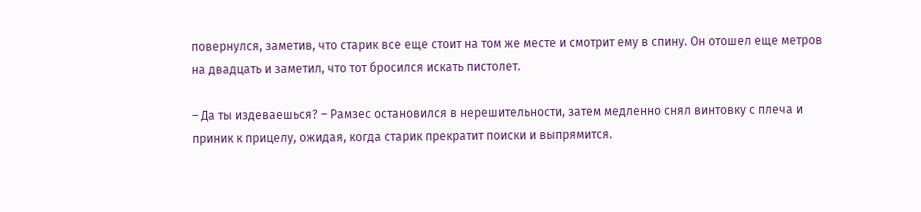повернулся, заметив, что старик все еще стоит на том же месте и смотрит ему в спину. Он отошел еще метров на двадцать и заметил, что тот бросился искать пистолет.

– Да ты издеваешься? – Рамзес остановился в нерешительности, затем медленно снял винтовку с плеча и приник к прицелу, ожидая, когда старик прекратит поиски и выпрямится.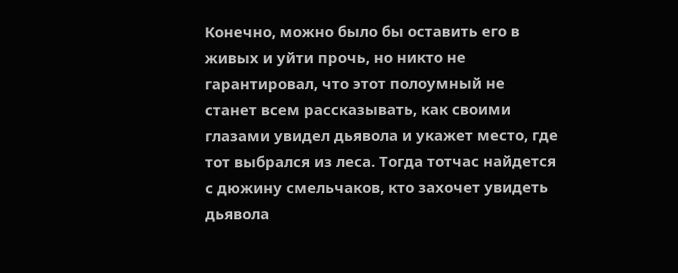Конечно, можно было бы оставить его в живых и уйти прочь, но никто не гарантировал, что этот полоумный не станет всем рассказывать, как своими глазами увидел дьявола и укажет место, где тот выбрался из леса. Тогда тотчас найдется с дюжину смельчаков, кто захочет увидеть дьявола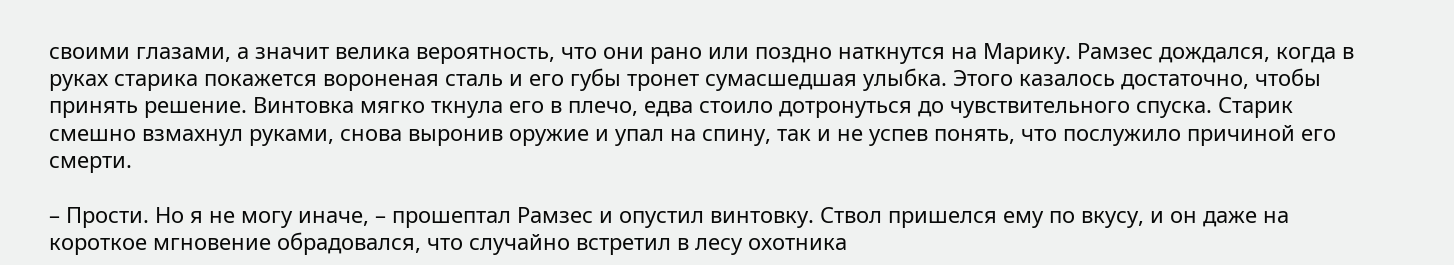своими глазами, а значит велика вероятность, что они рано или поздно наткнутся на Марику. Рамзес дождался, когда в руках старика покажется вороненая сталь и его губы тронет сумасшедшая улыбка. Этого казалось достаточно, чтобы принять решение. Винтовка мягко ткнула его в плечо, едва стоило дотронуться до чувствительного спуска. Старик смешно взмахнул руками, снова выронив оружие и упал на спину, так и не успев понять, что послужило причиной его смерти.

– Прости. Но я не могу иначе, – прошептал Рамзес и опустил винтовку. Ствол пришелся ему по вкусу, и он даже на короткое мгновение обрадовался, что случайно встретил в лесу охотника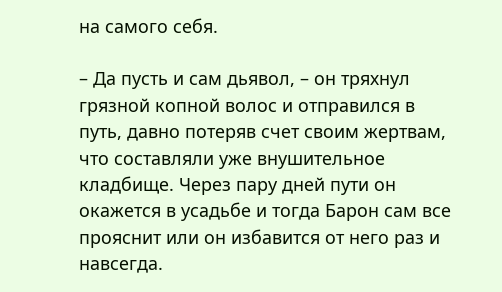на самого себя.

– Да пусть и сам дьявол, – он тряхнул грязной копной волос и отправился в путь, давно потеряв счет своим жертвам, что составляли уже внушительное кладбище. Через пару дней пути он окажется в усадьбе и тогда Барон сам все прояснит или он избавится от него раз и навсегда.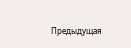Предыдущая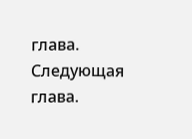глава. Следующая глава.